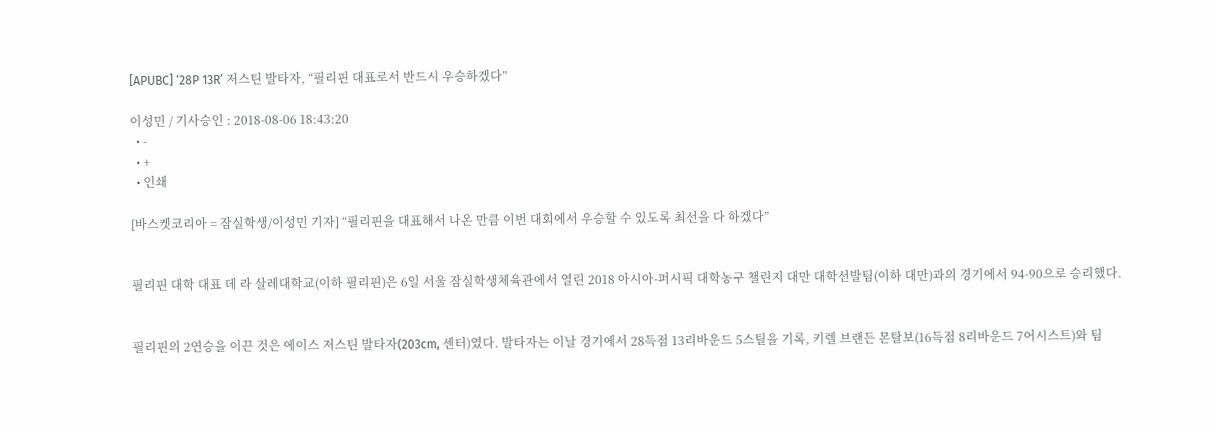[APUBC] ‘28P 13R’ 저스틴 발타자, “필리핀 대표로서 반드시 우승하겠다”

이성민 / 기사승인 : 2018-08-06 18:43:20
  • -
  • +
  • 인쇄

[바스켓코리아 = 잠실학생/이성민 기자] “필리핀을 대표해서 나온 만큼 이번 대회에서 우승할 수 있도록 최선을 다 하겠다”


필리핀 대학 대표 데 라 살레대학교(이하 필리핀)은 6일 서울 잠실학생체육관에서 열린 2018 아시아-퍼시픽 대학농구 챌린지 대만 대학선발팀(이하 대만)과의 경기에서 94-90으로 승리했다.


필리핀의 2연승을 이끈 것은 에이스 저스틴 발타자(203cm, 센터)였다. 발타자는 이날 경기에서 28득점 13리바운드 5스틸을 기록, 키렐 브랜든 몬탈보(16득점 8리바운드 7어시스트)와 팀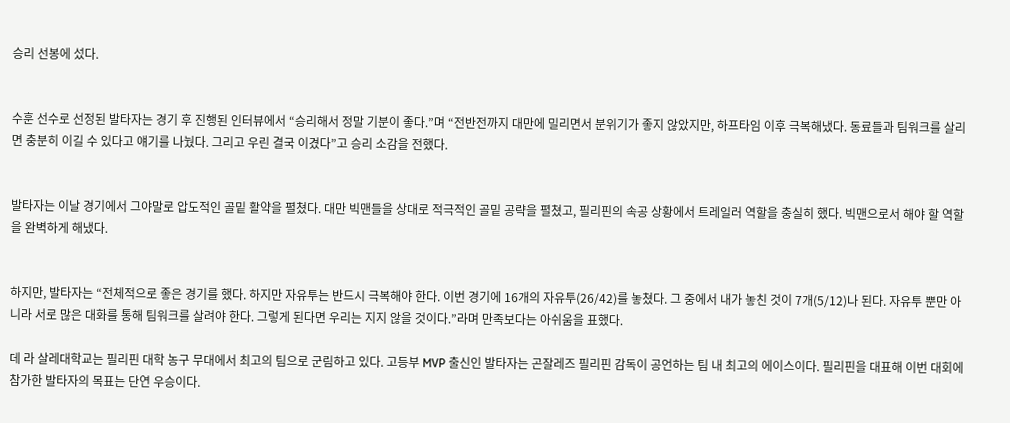승리 선봉에 섰다.


수훈 선수로 선정된 발타자는 경기 후 진행된 인터뷰에서 “승리해서 정말 기분이 좋다.”며 “전반전까지 대만에 밀리면서 분위기가 좋지 않았지만, 하프타임 이후 극복해냈다. 동료들과 팀워크를 살리면 충분히 이길 수 있다고 얘기를 나눴다. 그리고 우린 결국 이겼다”고 승리 소감을 전했다.


발타자는 이날 경기에서 그야말로 압도적인 골밑 활약을 펼쳤다. 대만 빅맨들을 상대로 적극적인 골밑 공략을 펼쳤고, 필리핀의 속공 상황에서 트레일러 역할을 충실히 했다. 빅맨으로서 해야 할 역할을 완벽하게 해냈다.


하지만, 발타자는 “전체적으로 좋은 경기를 했다. 하지만 자유투는 반드시 극복해야 한다. 이번 경기에 16개의 자유투(26/42)를 놓쳤다. 그 중에서 내가 놓친 것이 7개(5/12)나 된다. 자유투 뿐만 아니라 서로 많은 대화를 통해 팀워크를 살려야 한다. 그렇게 된다면 우리는 지지 않을 것이다.”라며 만족보다는 아쉬움을 표했다.

데 라 살레대학교는 필리핀 대학 농구 무대에서 최고의 팀으로 군림하고 있다. 고등부 MVP 출신인 발타자는 곤잘레즈 필리핀 감독이 공언하는 팀 내 최고의 에이스이다. 필리핀을 대표해 이번 대회에 참가한 발타자의 목표는 단연 우승이다.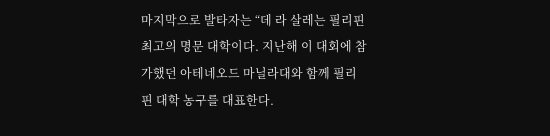마지막으로 발타자는 “데 라 살레는 필리핀 최고의 명문 대학이다. 지난해 이 대회에 참가했던 아테네오드 마닐라대와 함께 필리핀 대학 농구를 대표한다.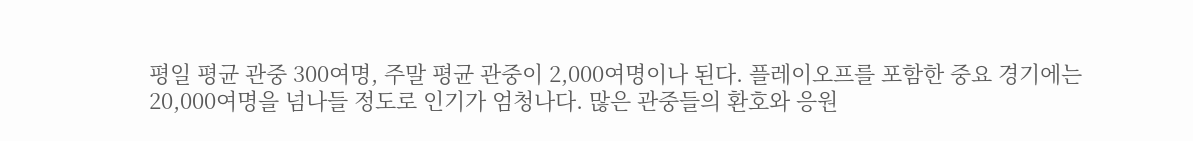평일 평균 관중 300여명, 주말 평균 관중이 2,000여명이나 된다. 플레이오프를 포함한 중요 경기에는 20,000여명을 넘나들 정도로 인기가 엄청나다. 많은 관중들의 환호와 응원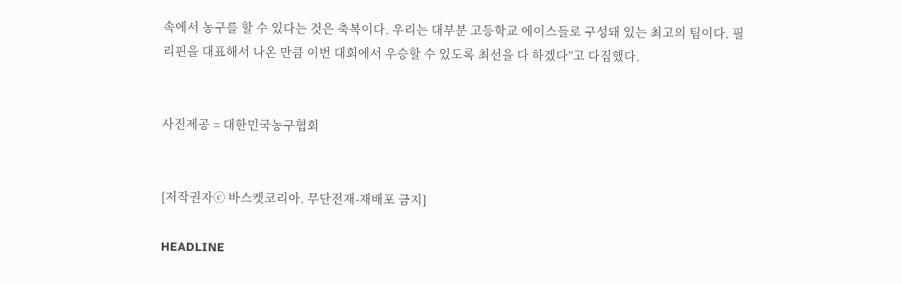속에서 농구를 할 수 있다는 것은 축복이다. 우리는 대부분 고등학교 에이스들로 구성돼 있는 최고의 팀이다. 필리핀을 대표해서 나온 만큼 이번 대회에서 우승할 수 있도록 최선을 다 하겠다”고 다짐했다.


사진제공 = 대한민국농구협회


[저작권자ⓒ 바스켓코리아. 무단전재-재배포 금지]

HEADLINE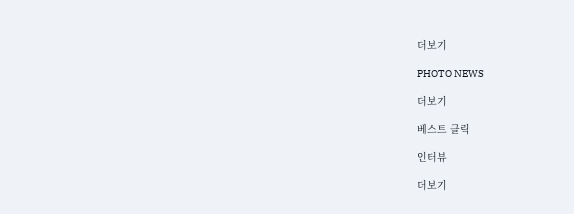더보기

PHOTO NEWS

더보기

베스트 클릭

인터뷰

더보기